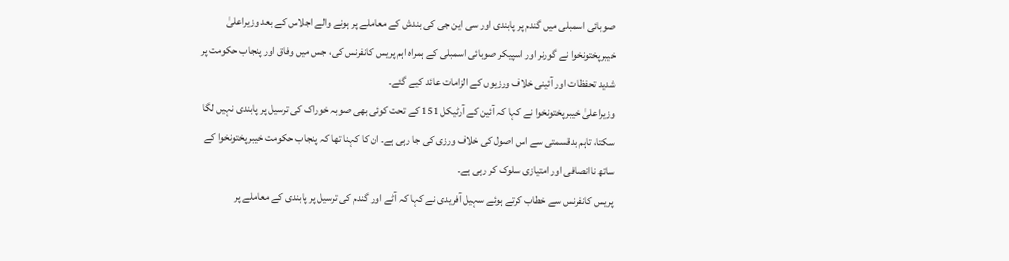صوبائی اسمبلی میں گندم پر پابندی اور سی این جی کی بندش کے معاملے پر ہونے والے اجلاس کے بعد وزیراعلیٰ خیبرپختونخوا نے گورنر اور اسپیکر صوبائی اسمبلی کے ہمراہ اہم پریس کانفرنس کی، جس میں وفاق اور پنجاب حکومت پر شدید تحفظات اور آئینی خلاف ورزیوں کے الزامات عائد کیے گئے۔
وزیراعلیٰ خیبرپختونخوا نے کہا کہ آئین کے آرٹیکل 151 کے تحت کوئی بھی صوبہ خوراک کی ترسیل پر پابندی نہیں لگا سکتا، تاہم بدقسمتی سے اس اصول کی خلاف ورزی کی جا رہی ہے۔ ان کا کہنا تھا کہ پنجاب حکومت خیبرپختونخوا کے ساتھ ناانصافی اور امتیازی سلوک کر رہی ہے۔
پریس کانفرنس سے خطاب کرتے ہوئے سہیل آفریدی نے کہا کہ آٹے اور گندم کی ترسیل پر پابندی کے معاملے پر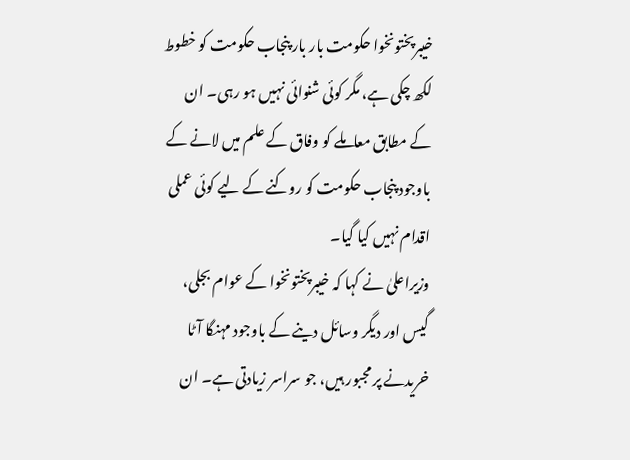خیبرپختونخوا حکومت بار بار پنجاب حکومت کو خطوط لکھ چکی ہے، مگر کوئی شنوائی نہیں ہو رہی۔ ان کے مطابق معاملے کو وفاق کے علم میں لانے کے باوجود پنجاب حکومت کو روکنے کے لیے کوئی عملی اقدام نہیں کیا گیا۔
وزیراعلیٰ نے کہا کہ خیبرپختونخوا کے عوام بجلی، گیس اور دیگر وسائل دینے کے باوجود مہنگا آٹا خریدنے پر مجبور ہیں، جو سراسر زیادتی ہے۔ ان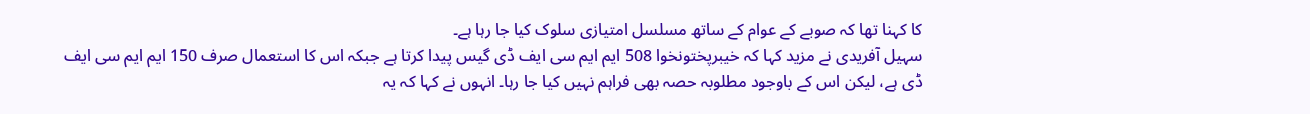کا کہنا تھا کہ صوبے کے عوام کے ساتھ مسلسل امتیازی سلوک کیا جا رہا ہے۔
سہیل آفریدی نے مزید کہا کہ خیبرپختونخوا 508 ایم ایم سی ایف ڈی گیس پیدا کرتا ہے جبکہ اس کا استعمال صرف 150 ایم ایم سی ایف ڈی ہے، لیکن اس کے باوجود مطلوبہ حصہ بھی فراہم نہیں کیا جا رہا۔ انہوں نے کہا کہ یہ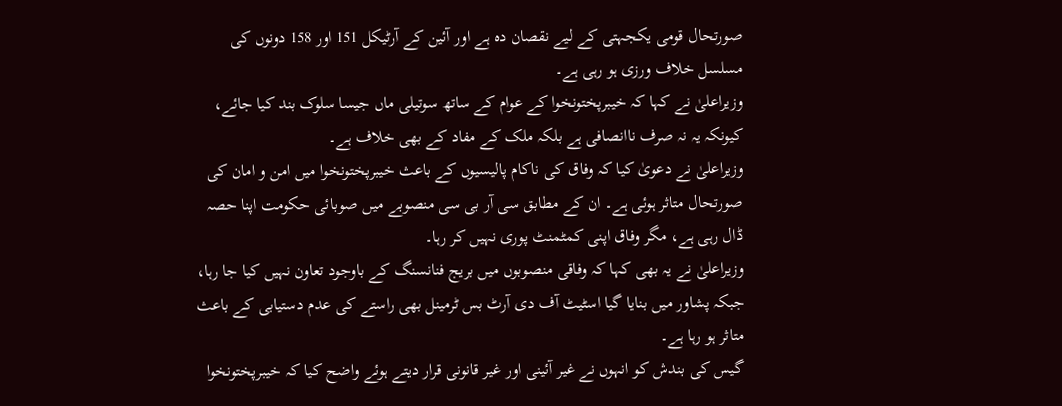صورتحال قومی یکجہتی کے لیے نقصان دہ ہے اور آئین کے آرٹیکل 151 اور 158 دونوں کی مسلسل خلاف ورزی ہو رہی ہے۔
وزیراعلیٰ نے کہا کہ خیبرپختونخوا کے عوام کے ساتھ سوتیلی ماں جیسا سلوک بند کیا جائے، کیونکہ یہ نہ صرف ناانصافی ہے بلکہ ملک کے مفاد کے بھی خلاف ہے۔
وزیراعلیٰ نے دعویٰ کیا کہ وفاق کی ناکام پالیسیوں کے باعث خیبرپختونخوا میں امن و امان کی صورتحال متاثر ہوئی ہے۔ ان کے مطابق سی آر بی سی منصوبے میں صوبائی حکومت اپنا حصہ ڈال رہی ہے، مگر وفاق اپنی کمٹمنٹ پوری نہیں کر رہا۔
وزیراعلیٰ نے یہ بھی کہا کہ وفاقی منصوبوں میں بریج فنانسنگ کے باوجود تعاون نہیں کیا جا رہا، جبکہ پشاور میں بنایا گیا اسٹیٹ آف دی آرٹ بس ٹرمینل بھی راستے کی عدم دستیابی کے باعث متاثر ہو رہا ہے۔
گیس کی بندش کو انہوں نے غیر آئینی اور غیر قانونی قرار دیتے ہوئے واضح کیا کہ خیبرپختونخوا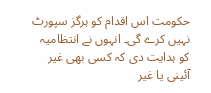حکومت اس اقدام کو ہرگز سپورٹ نہیں کرے گی۔ انہوں نے انتظامیہ کو ہدایت دی کہ کسی بھی غیر آئینی یا غیر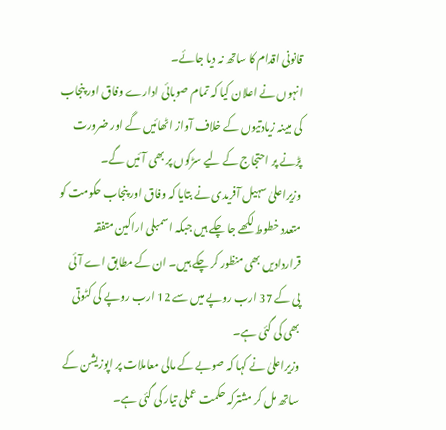قانونی اقدام کا ساتھ نہ دیا جائے۔
انہوں نے اعلان کیا کہ تمام صوبائی ادارے وفاق اور پنجاب کی مبینہ زیادتیوں کے خلاف آواز اٹھائیں گے اور ضرورت پڑنے پر احتجاج کے لیے سڑکوں پر بھی آئیں گے۔
وزیراعلیٰ سہیل آفریدی نے بتایا کہ وفاق اور پنجاب حکومت کو متعدد خطوط لکھے جا چکے ہیں جبکہ اسمبلی اراکین متفقہ قراردادیں بھی منظور کر چکے ہیں۔ ان کے مطابق اے آئی پی کے 37 ارب روپے میں سے 12 ارب روپے کی کٹوتی بھی کی گئی ہے۔
وزیراعلیٰ نے کہا کہ صوبے کے مالی معاملات پر اپوزیشن کے ساتھ مل کر مشترکہ حکمت عملی تیار کی گئی ہے۔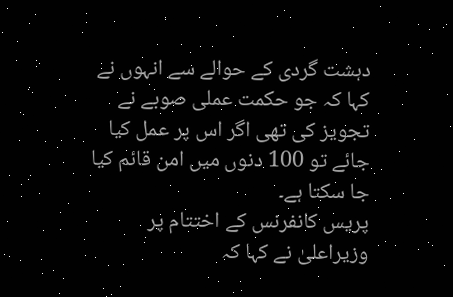دہشت گردی کے حوالے سے انہوں نے کہا کہ جو حکمت عملی صوبے نے تجویز کی تھی اگر اس پر عمل کیا جائے تو 100 دنوں میں امن قائم کیا جا سکتا ہے۔
پریس کانفرنس کے اختتام پر وزیراعلیٰ نے کہا کہ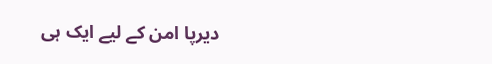دیرپا امن کے لیے ایک ہی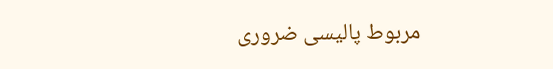مربوط پالیسی ضروری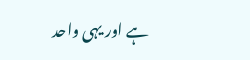ہے اور یہی واحد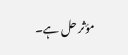مؤثر حل ہے۔